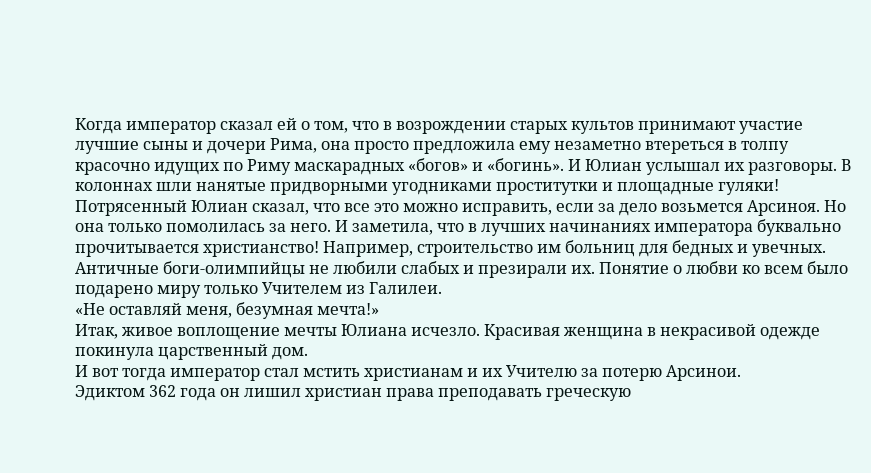Когда император сказал ей о том, что в возрождении старых культов принимают участие лучшие сыны и дочери Рима, она просто предложила ему незаметно втереться в толпу красочно идущих по Риму маскарадных «богов» и «богинь». И Юлиан услышал их разговоры. В колоннах шли нанятые придворными угодниками проститутки и площадные гуляки!
Потрясенный Юлиан сказал, что все это можно исправить, если за дело возьмется Арсиноя. Но она только помолилась за него. И заметила, что в лучших начинаниях императора буквально прочитывается христианство! Например, строительство им больниц для бедных и увечных. Античные боги-олимпийцы не любили слабых и презирали их. Понятие о любви ко всем было подарено миру только Учителем из Галилеи.
«Не оставляй меня, безумная мечта!»
Итак, живое воплощение мечты Юлиана исчезло. Красивая женщина в некрасивой одежде покинула царственный дом.
И вот тогда император стал мстить христианам и их Учителю за потерю Арсинои.
Эдиктом 362 года он лишил христиан права преподавать греческую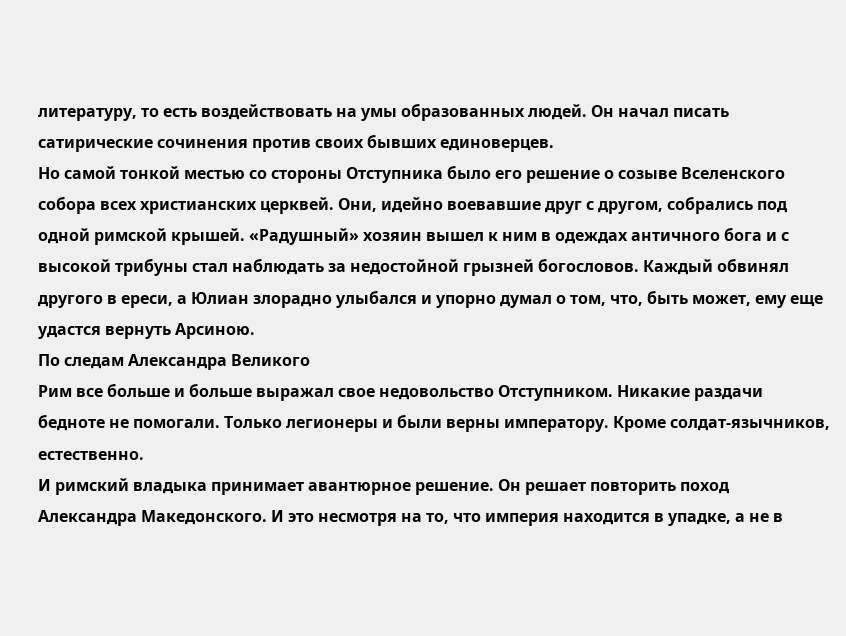литературу, то есть воздействовать на умы образованных людей. Он начал писать сатирические сочинения против своих бывших единоверцев.
Но самой тонкой местью со стороны Отступника было его решение о созыве Вселенского собора всех христианских церквей. Они, идейно воевавшие друг с другом, собрались под одной римской крышей. «Радушный» хозяин вышел к ним в одеждах античного бога и с высокой трибуны стал наблюдать за недостойной грызней богословов. Каждый обвинял другого в ереси, а Юлиан злорадно улыбался и упорно думал о том, что, быть может, ему еще удастся вернуть Арсиною.
По следам Александра Великого
Рим все больше и больше выражал свое недовольство Отступником. Никакие раздачи бедноте не помогали. Только легионеры и были верны императору. Кроме солдат-язычников, естественно.
И римский владыка принимает авантюрное решение. Он решает повторить поход Александра Македонского. И это несмотря на то, что империя находится в упадке, а не в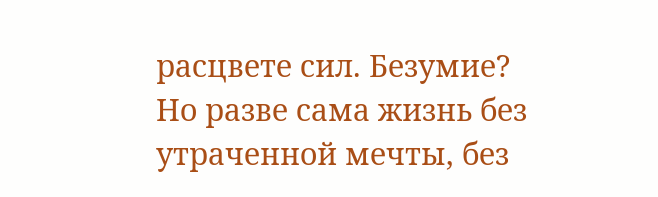расцвете сил. Безумие? Но разве сама жизнь без утраченной мечты, без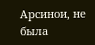Арсинои, не была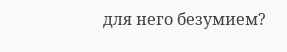для него безумием?